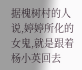据槐树村的人说,婷婷所化的女鬼,就是跟着杨小英回去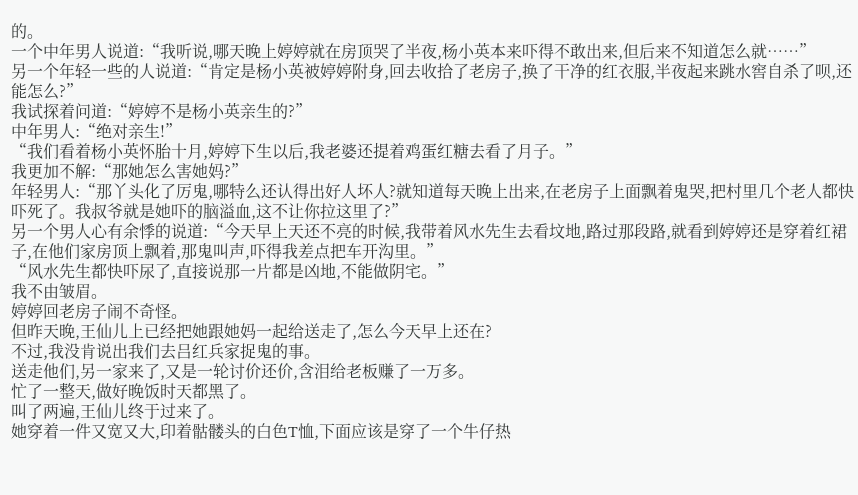的。
一个中年男人说道:“我听说,哪天晚上婷婷就在房顶哭了半夜,杨小英本来吓得不敢出来,但后来不知道怎么就……”
另一个年轻一些的人说道:“肯定是杨小英被婷婷附身,回去收拾了老房子,换了干净的红衣服,半夜起来跳水窖自杀了呗,还能怎么?”
我试探着问道:“婷婷不是杨小英亲生的?”
中年男人:“绝对亲生!”
“我们看着杨小英怀胎十月,婷婷下生以后,我老婆还提着鸡蛋红糖去看了月子。”
我更加不解:“那她怎么害她妈?”
年轻男人:“那丫头化了厉鬼,哪特么还认得出好人坏人?就知道每天晚上出来,在老房子上面飘着鬼哭,把村里几个老人都快吓死了。我叔爷就是她吓的脑溢血,这不让你拉这里了?”
另一个男人心有余悸的说道:“今天早上天还不亮的时候,我带着风水先生去看坟地,路过那段路,就看到婷婷还是穿着红裙子,在他们家房顶上飘着,那鬼叫声,吓得我差点把车开沟里。”
“风水先生都快吓尿了,直接说那一片都是凶地,不能做阴宅。”
我不由皱眉。
婷婷回老房子闹不奇怪。
但昨天晚,王仙儿上已经把她跟她妈一起给送走了,怎么今天早上还在?
不过,我没肯说出我们去吕红兵家捉鬼的事。
送走他们,另一家来了,又是一轮讨价还价,含泪给老板赚了一万多。
忙了一整天,做好晚饭时天都黑了。
叫了两遍,王仙儿终于过来了。
她穿着一件又宽又大,印着骷髅头的白色T恤,下面应该是穿了一个牛仔热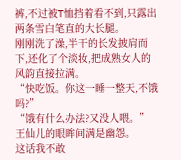裤,不过被T恤挡着看不到,只露出两条雪白笔直的大长腿。
刚刚洗了澡,半干的长发披肩而下,还化了个淡妆,把成熟女人的风韵直接拉满。
“快吃饭。你这一睡一整天,不饿吗?”
“饿有什么办法?又没人喂。”
王仙儿的眼眸间满是幽怨。
这话我不敢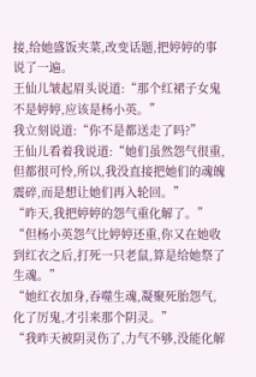接,给她盛饭夹菜,改变话题,把婷婷的事说了一遍。
王仙儿皱起眉头说道:“那个红裙子女鬼不是婷婷,应该是杨小英。”
我立刻说道:“你不是都送走了吗?”
王仙儿看着我说道:“她们虽然怨气很重,但都很可怜,所以,我没直接把她们的魂魄震碎,而是想让她们再入轮回。”
“昨天,我把婷婷的怨气重化解了。”
“但杨小英怨气比婷婷还重,你又在她收到红衣之后,打死一只老鼠,算是给她祭了生魂。”
“她红衣加身,吞噬生魂,凝聚死胎怨气,化了厉鬼,才引来那个阴灵。”
“我昨天被阴灵伤了,力气不够,没能化解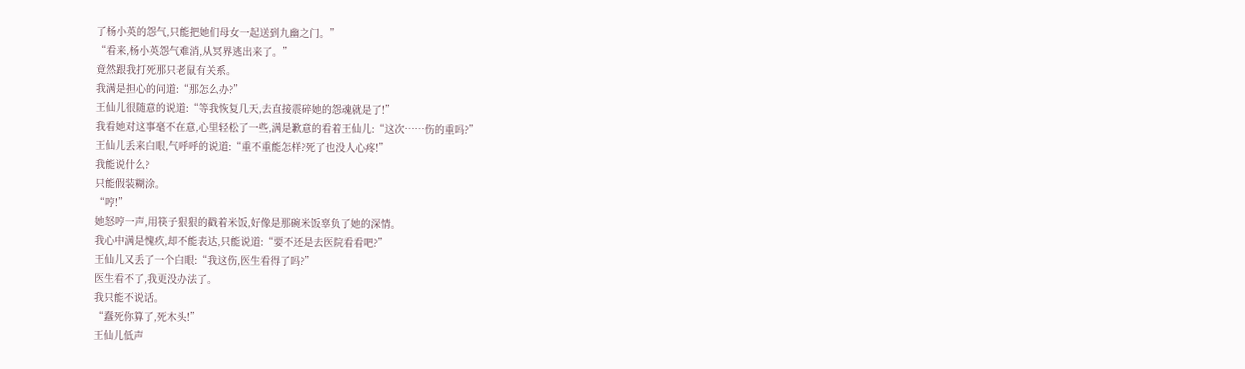了杨小英的怨气,只能把她们母女一起送到九幽之门。”
“看来,杨小英怨气难消,从冥界逃出来了。”
竟然跟我打死那只老鼠有关系。
我满是担心的问道:“那怎么办?”
王仙儿很随意的说道:“等我恢复几天,去直接震碎她的怨魂就是了!”
我看她对这事毫不在意,心里轻松了一些,满是歉意的看着王仙儿:“这次……伤的重吗?”
王仙儿丢来白眼,气呼呼的说道:“重不重能怎样?死了也没人心疼!”
我能说什么?
只能假装糊涂。
“哼!”
她怒哼一声,用筷子狠狠的戳着米饭,好像是那碗米饭辜负了她的深情。
我心中满是愧疚,却不能表达,只能说道:“要不还是去医院看看吧?”
王仙儿又丢了一个白眼:“我这伤,医生看得了吗?”
医生看不了,我更没办法了。
我只能不说话。
“蠢死你算了,死木头!”
王仙儿低声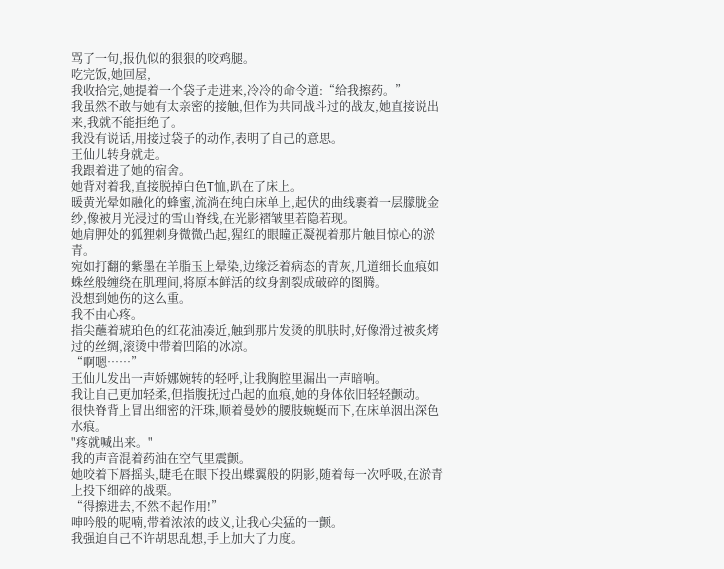骂了一句,报仇似的狠狠的咬鸡腿。
吃完饭,她回屋,
我收拾完,她提着一个袋子走进来,冷冷的命令道:“给我擦药。”
我虽然不敢与她有太亲密的接触,但作为共同战斗过的战友,她直接说出来,我就不能拒绝了。
我没有说话,用接过袋子的动作,表明了自己的意思。
王仙儿转身就走。
我跟着进了她的宿舍。
她背对着我,直接脱掉白色T恤,趴在了床上。
暖黄光晕如融化的蜂蜜,流淌在纯白床单上,起伏的曲线裹着一层朦胧金纱,像被月光浸过的雪山脊线,在光影褶皱里若隐若现。
她肩胛处的狐狸刺身微微凸起,猩红的眼瞳正凝视着那片触目惊心的淤青。
宛如打翻的紫墨在羊脂玉上晕染,边缘泛着病态的青灰,几道细长血痕如蛛丝般缠绕在肌理间,将原本鲜活的纹身割裂成破碎的图腾。
没想到她伤的这么重。
我不由心疼。
指尖蘸着琥珀色的红花油凑近,触到那片发烫的肌肤时,好像滑过被炙烤过的丝绸,滚烫中带着凹陷的冰凉。
“啊嗯……”
王仙儿发出一声娇娜婉转的轻呼,让我胸腔里漏出一声暗响。
我让自己更加轻柔,但指腹抚过凸起的血痕,她的身体依旧轻轻颤动。
很快脊背上冒出细密的汗珠,顺着曼妙的腰肢蜿蜒而下,在床单洇出深色水痕。
"疼就喊出来。"
我的声音混着药油在空气里震颤。
她咬着下唇摇头,睫毛在眼下投出蝶翼般的阴影,随着每一次呼吸,在淤青上投下细碎的战栗。
“得擦进去,不然不起作用!”
呻吟般的呢喃,带着浓浓的歧义,让我心尖猛的一颤。
我强迫自己不许胡思乱想,手上加大了力度。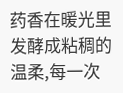药香在暖光里发酵成粘稠的温柔,每一次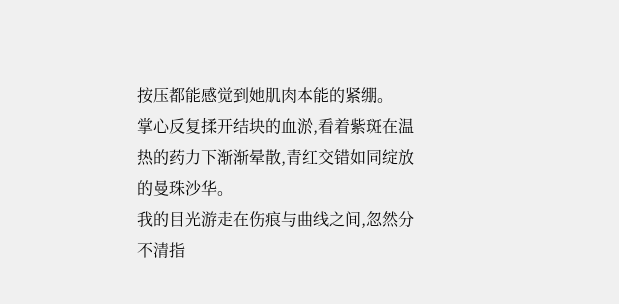按压都能感觉到她肌肉本能的紧绷。
掌心反复揉开结块的血淤,看着紫斑在温热的药力下渐渐晕散,青红交错如同绽放的曼珠沙华。
我的目光游走在伤痕与曲线之间,忽然分不清指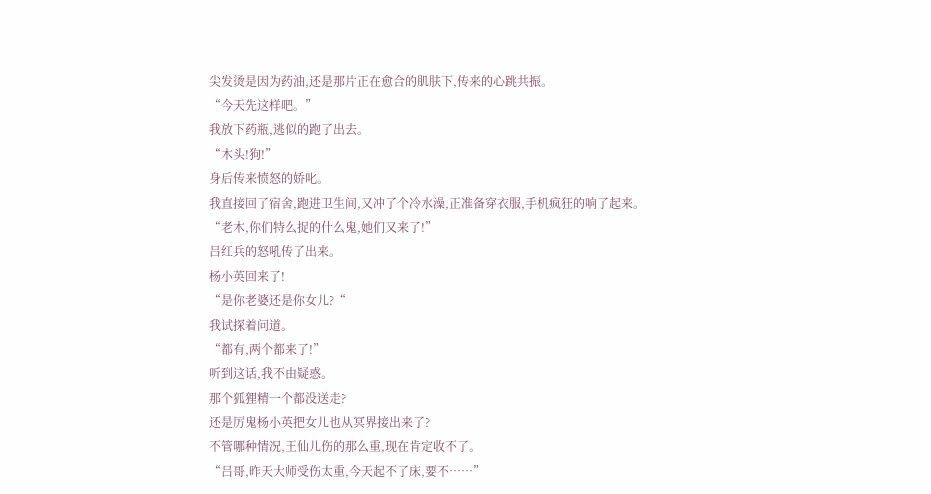尖发烫是因为药油,还是那片正在愈合的肌肤下,传来的心跳共振。
“今天先这样吧。”
我放下药瓶,逃似的跑了出去。
“木头!狗!”
身后传来愤怒的娇叱。
我直接回了宿舍,跑进卫生间,又冲了个冷水澡,正准备穿衣服,手机疯狂的响了起来。
“老木,你们特么捉的什么鬼,她们又来了!”
吕红兵的怒吼传了出来。
杨小英回来了!
“是你老婆还是你女儿?“
我试探着问道。
“都有,两个都来了!”
听到这话,我不由疑惑。
那个狐狸精一个都没送走?
还是厉鬼杨小英把女儿也从冥界接出来了?
不管哪种情况,王仙儿伤的那么重,现在肯定收不了。
“吕哥,昨天大师受伤太重,今天起不了床,要不……”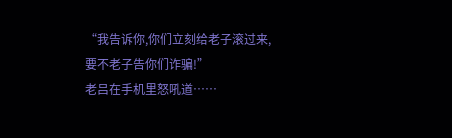“我告诉你,你们立刻给老子滚过来,要不老子告你们诈骗!”
老吕在手机里怒吼道……